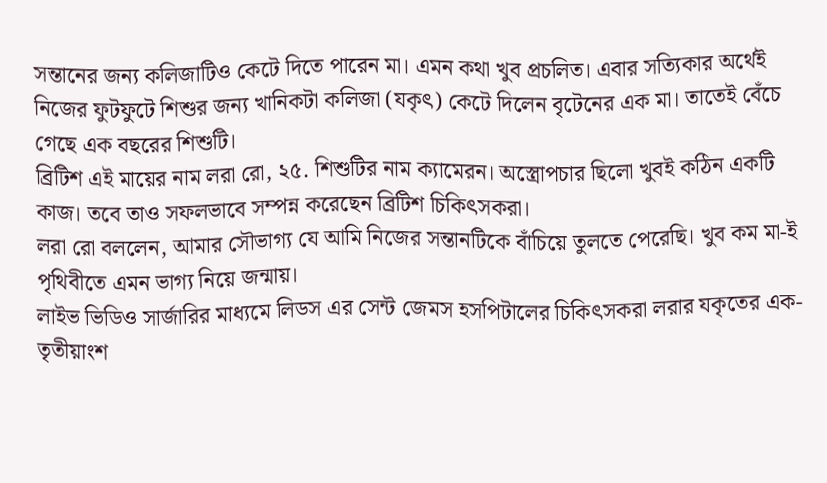সন্তানের জন্য কলিজাটিও কেটে দিতে পারেন মা। এমন কথা খুব প্রচলিত। এবার সত্যিকার অর্থেই নিজের ফুটফুটে শিশুর জন্য খানিকটা কলিজা (যকৃৎ) কেটে দিলেন বৃটেনের এক মা। তাতেই বেঁচে গেছে এক বছরের শিশুটি।
ব্রিটিশ এই মায়ের নাম লরা রো, ২৫. শিশুটির নাম ক্যামেরন। অস্ত্রোপচার ছিলো খুবই কঠিন একটি কাজ। তবে তাও সফলভাবে সম্পন্ন করেছেন ব্রিটিশ চিকিৎসকরা।
লরা রো বললেন, আমার সৌভাগ্য যে আমি নিজের সন্তানটিকে বাঁচিয়ে তুলতে পেরেছি। খুব কম মা-ই পৃথিবীতে এমন ভাগ্য নিয়ে জন্মায়।
লাইভ ভিডিও সার্জারির মাধ্যমে লিডস এর সেন্ট জেমস হসপিটালের চিকিৎসকরা লরার যকৃতের এক-তৃতীয়াংশ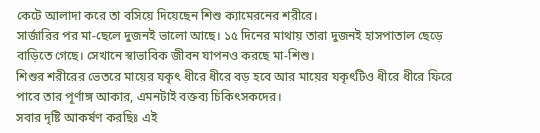কেটে আলাদা করে তা বসিয়ে দিয়েছেন শিশু ক্যামেরনের শরীরে।
সার্জারির পর মা-ছেলে দুজনই ভালো আছে। ১৫ দিনের মাথায় তারা দুজনই হাসপাতাল ছেড়ে বাড়িতে গেছে। সেখানে স্বাভাবিক জীবন যাপনও করছে মা-শিশু।
শিশুর শরীরের ভেতরে মায়ের যকৃৎ ধীরে ধীরে বড় হবে আর মায়ের যকৃৎটিও ধীরে ধীরে ফিরে পাবে তার পূর্ণাঙ্গ আকার, এমনটাই বক্তব্য চিকিৎসকদের।
সবার দৃষ্টি আকর্ষণ করছিঃ এই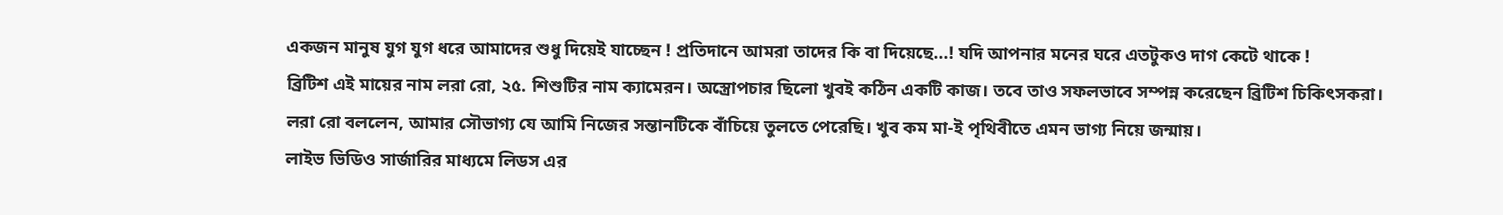একজন মানুষ যুগ যুগ ধরে আমাদের শুধু দিয়েই যাচ্ছেন ! প্রতিদানে আমরা তাদের কি বা দিয়েছে...! যদি আপনার মনের ঘরে এতটুকও দাগ কেটে থাকে !
ব্রিটিশ এই মায়ের নাম লরা রো, ২৫. শিশুটির নাম ক্যামেরন। অস্ত্রোপচার ছিলো খুবই কঠিন একটি কাজ। তবে তাও সফলভাবে সম্পন্ন করেছেন ব্রিটিশ চিকিৎসকরা।
লরা রো বললেন, আমার সৌভাগ্য যে আমি নিজের সন্তানটিকে বাঁচিয়ে তুলতে পেরেছি। খুব কম মা-ই পৃথিবীতে এমন ভাগ্য নিয়ে জন্মায়।
লাইভ ভিডিও সার্জারির মাধ্যমে লিডস এর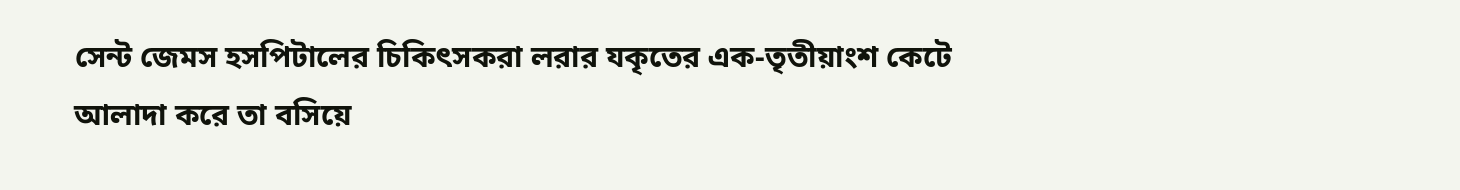সেন্ট জেমস হসপিটালের চিকিৎসকরা লরার যকৃতের এক-তৃতীয়াংশ কেটে আলাদা করে তা বসিয়ে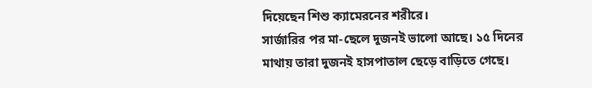দিয়েছেন শিশু ক্যামেরনের শরীরে।
সার্জারির পর মা-ছেলে দুজনই ভালো আছে। ১৫ দিনের মাথায় তারা দুজনই হাসপাতাল ছেড়ে বাড়িতে গেছে।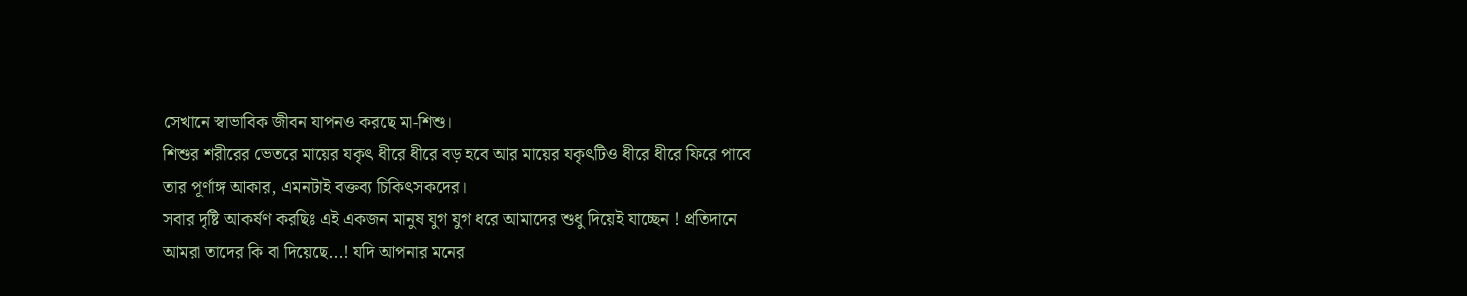সেখানে স্বাভাবিক জীবন যাপনও করছে মা-শিশু।
শিশুর শরীরের ভেতরে মায়ের যকৃৎ ধীরে ধীরে বড় হবে আর মায়ের যকৃৎটিও ধীরে ধীরে ফিরে পাবে তার পূর্ণাঙ্গ আকার, এমনটাই বক্তব্য চিকিৎসকদের।
সবার দৃষ্টি আকর্ষণ করছিঃ এই একজন মানুষ যুগ যুগ ধরে আমাদের শুধু দিয়েই যাচ্ছেন ! প্রতিদানে আমরা তাদের কি বা দিয়েছে...! যদি আপনার মনের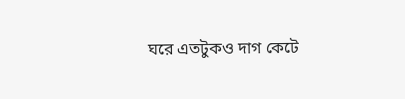ঘরে এতটুকও দাগ কেটে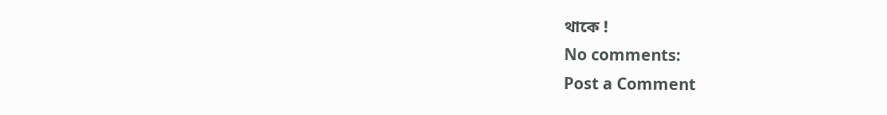থাকে !
No comments:
Post a Comment